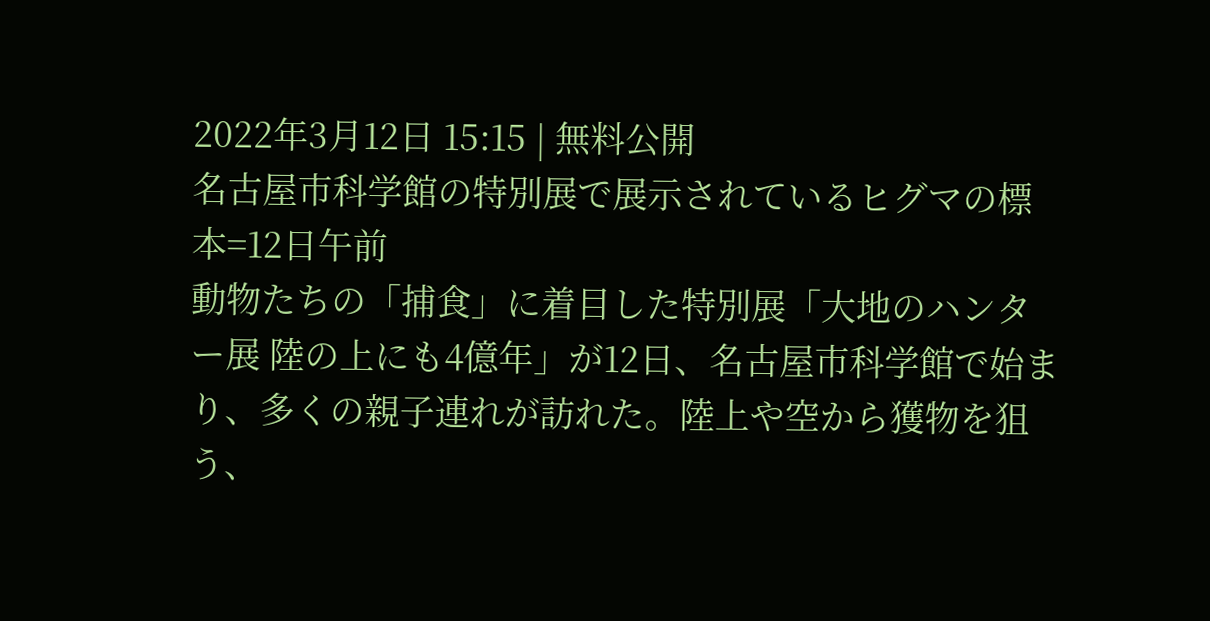2022年3月12日 15:15 | 無料公開
名古屋市科学館の特別展で展示されているヒグマの標本=12日午前
動物たちの「捕食」に着目した特別展「大地のハンター展 陸の上にも4億年」が12日、名古屋市科学館で始まり、多くの親子連れが訪れた。陸上や空から獲物を狙う、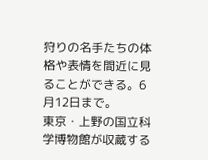狩りの名手たちの体格や表情を間近に見ることができる。6月12日まで。
東京・上野の国立科学博物館が収蔵する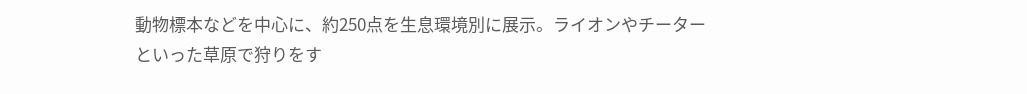動物標本などを中心に、約250点を生息環境別に展示。ライオンやチーターといった草原で狩りをす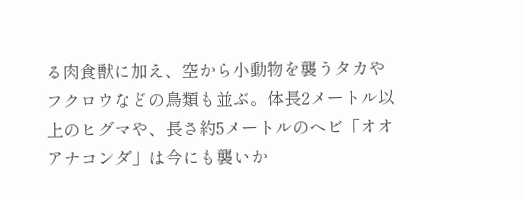る肉食獣に加え、空から小動物を襲うタカやフクロウなどの鳥類も並ぶ。体長2メートル以上のヒグマや、長さ約5メートルのヘビ「オオアナコンダ」は今にも襲いか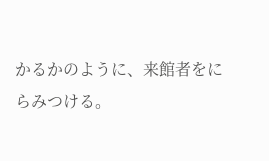かるかのように、来館者をにらみつける。